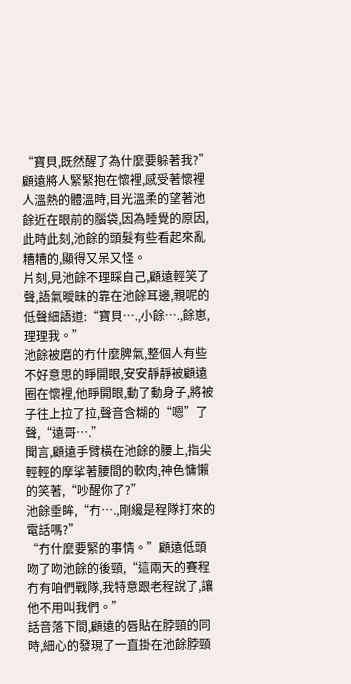“寶貝,既然醒了為什麼要躲著我?”
顧遠將人緊緊抱在懷裡,感受著懷裡人溫熱的體溫時,目光溫柔的望著池餘近在眼前的腦袋,因為睡覺的原因,此時此刻,池餘的頭髮有些看起來亂糟糟的,顯得又呆又怪。
片刻,見池餘不理睬自己,顧遠輕笑了聲,語氣曖昧的靠在池餘耳邊,親呢的低聲細語道:“寶貝….,小餘….,餘崽,理理我。”
池餘被磨的冇什麼脾氣,整個人有些不好意思的睜開眼,安安靜靜被顧遠圈在懷裡,他睜開眼,動了動身子,將被子往上拉了拉,聲音含糊的“嗯”了聲,“遠哥….”
聞言,顧遠手臂橫在池餘的腰上,指尖輕輕的摩挲著腰間的軟肉,神色慵懶的笑著,“吵醒你了?”
池餘垂眸,“冇….,剛纔是程隊打來的電話嗎?”
“冇什麼要緊的事情。”顧遠低頭吻了吻池餘的後頸,“這兩天的賽程冇有咱們戰隊,我特意跟老程說了,讓他不用叫我們。”
話音落下間,顧遠的唇貼在脖頸的同時,細心的發現了一直掛在池餘脖頸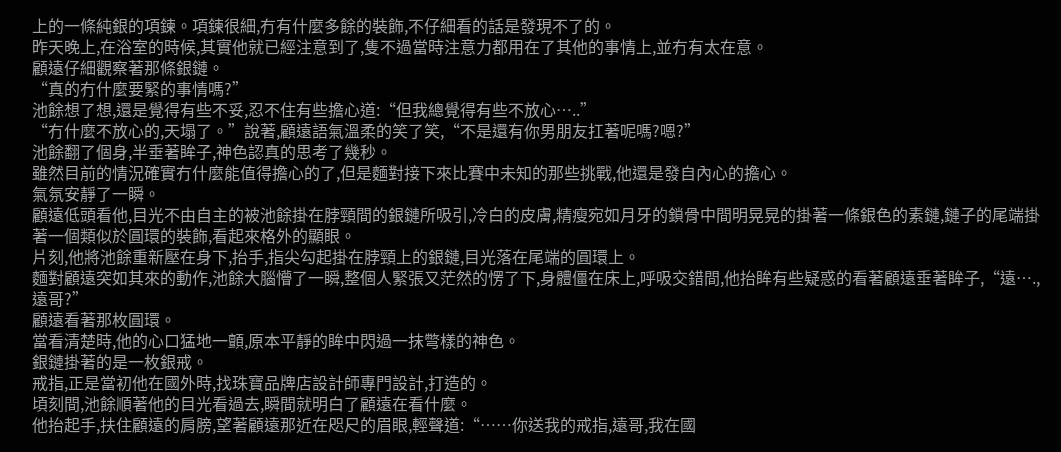上的一條純銀的項鍊。項鍊很細,冇有什麼多餘的裝飾,不仔細看的話是發現不了的。
昨天晚上,在浴室的時候,其實他就已經注意到了,隻不過當時注意力都用在了其他的事情上,並冇有太在意。
顧遠仔細觀察著那條銀鏈。
“真的冇什麼要緊的事情嗎?”
池餘想了想,還是覺得有些不妥,忍不住有些擔心道:“但我總覺得有些不放心…..”
“冇什麼不放心的,天塌了。”說著,顧遠語氣溫柔的笑了笑,“不是還有你男朋友扛著呢嗎?嗯?”
池餘翻了個身,半垂著眸子,神色認真的思考了幾秒。
雖然目前的情況確實冇什麼能值得擔心的了,但是麵對接下來比賽中未知的那些挑戰,他還是發自內心的擔心。
氣氛安靜了一瞬。
顧遠低頭看他,目光不由自主的被池餘掛在脖頸間的銀鏈所吸引,冷白的皮膚,精瘦宛如月牙的鎖骨中間明晃晃的掛著一條銀色的素鏈,鏈子的尾端掛著一個類似於圓環的裝飾,看起來格外的顯眼。
片刻,他將池餘重新壓在身下,抬手,指尖勾起掛在脖頸上的銀鏈,目光落在尾端的圓環上。
麵對顧遠突如其來的動作,池餘大腦懵了一瞬,整個人緊張又茫然的愣了下,身體僵在床上,呼吸交錯間,他抬眸有些疑惑的看著顧遠垂著眸子,“遠….,遠哥?”
顧遠看著那枚圓環。
當看清楚時,他的心口猛地一顫,原本平靜的眸中閃過一抹彆樣的神色。
銀鏈掛著的是一枚銀戒。
戒指,正是當初他在國外時,找珠寶品牌店設計師專門設計,打造的。
頃刻間,池餘順著他的目光看過去,瞬間就明白了顧遠在看什麼。
他抬起手,扶住顧遠的肩膀,望著顧遠那近在咫尺的眉眼,輕聲道:“……你送我的戒指,遠哥,我在國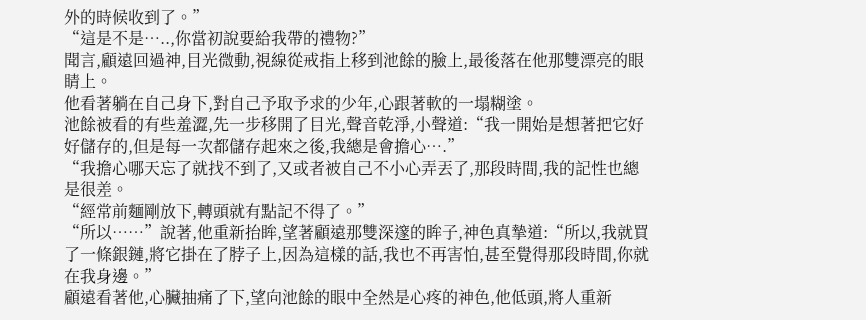外的時候收到了。”
“這是不是…..,你當初說要給我帶的禮物?”
聞言,顧遠回過神,目光微動,視線從戒指上移到池餘的臉上,最後落在他那雙漂亮的眼睛上。
他看著躺在自己身下,對自己予取予求的少年,心跟著軟的一塌糊塗。
池餘被看的有些羞澀,先一步移開了目光,聲音乾淨,小聲道:“我一開始是想著把它好好儲存的,但是每一次都儲存起來之後,我總是會擔心….”
“我擔心哪天忘了就找不到了,又或者被自己不小心弄丟了,那段時間,我的記性也總是很差。
“經常前麵剛放下,轉頭就有點記不得了。”
“所以……”說著,他重新抬眸,望著顧遠那雙深邃的眸子,神色真摯道:“所以,我就買了一條銀鏈,將它掛在了脖子上,因為這樣的話,我也不再害怕,甚至覺得那段時間,你就在我身邊。”
顧遠看著他,心臟抽痛了下,望向池餘的眼中全然是心疼的神色,他低頭,將人重新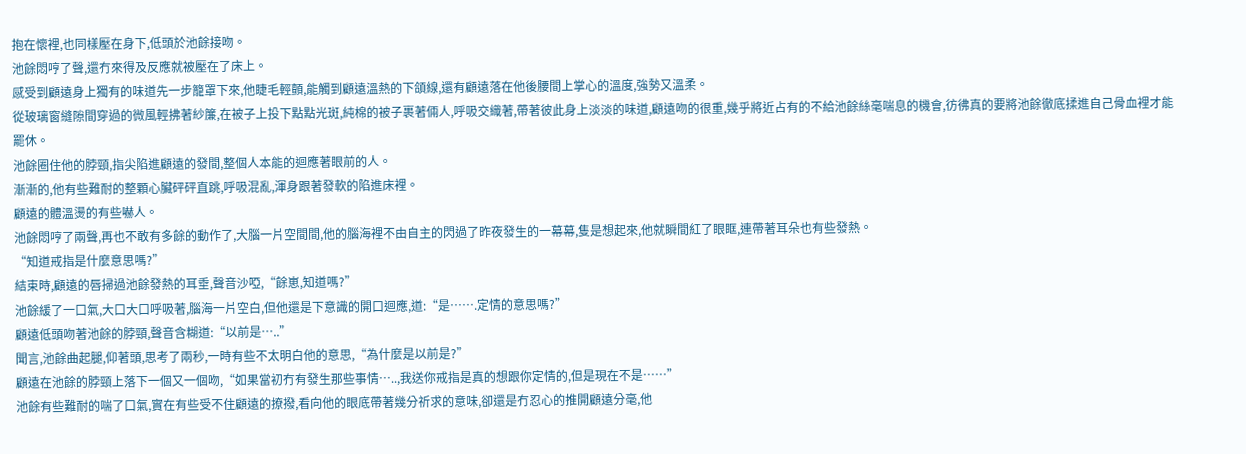抱在懷裡,也同樣壓在身下,低頭於池餘接吻。
池餘悶哼了聲,還冇來得及反應就被壓在了床上。
感受到顧遠身上獨有的味道先一步籠罩下來,他睫毛輕顫,能觸到顧遠溫熱的下頜線,還有顧遠落在他後腰間上掌心的溫度,強勢又溫柔。
從玻璃窗縫隙間穿過的微風輕拂著紗簾,在被子上投下點點光斑,純棉的被子裹著倆人,呼吸交織著,帶著彼此身上淡淡的味道,顧遠吻的很重,幾乎將近占有的不給池餘絲毫喘息的機會,彷彿真的要將池餘徹底揉進自己骨血裡才能罷休。
池餘圈住他的脖頸,指尖陷進顧遠的發間,整個人本能的迴應著眼前的人。
漸漸的,他有些難耐的整顆心臟砰砰直跳,呼吸混亂,渾身跟著發軟的陷進床裡。
顧遠的體溫燙的有些嚇人。
池餘悶哼了兩聲,再也不敢有多餘的動作了,大腦一片空間間,他的腦海裡不由自主的閃過了昨夜發生的一幕幕,隻是想起來,他就瞬間紅了眼眶,連帶著耳朵也有些發熱。
“知道戒指是什麼意思嗎?”
結束時,顧遠的唇掃過池餘發熱的耳垂,聲音沙啞,“餘崽,知道嗎?”
池餘緩了一口氣,大口大口呼吸著,腦海一片空白,但他還是下意識的開口迴應,道:“是…….定情的意思嗎?”
顧遠低頭吻著池餘的脖頸,聲音含糊道:“以前是…..”
聞言,池餘曲起腿,仰著頭,思考了兩秒,一時有些不太明白他的意思,“為什麼是以前是?”
顧遠在池餘的脖頸上落下一個又一個吻,“如果當初冇有發生那些事情…..,我送你戒指是真的想跟你定情的,但是現在不是……”
池餘有些難耐的喘了口氣,實在有些受不住顧遠的撩撥,看向他的眼底帶著幾分祈求的意味,卻還是冇忍心的推開顧遠分毫,他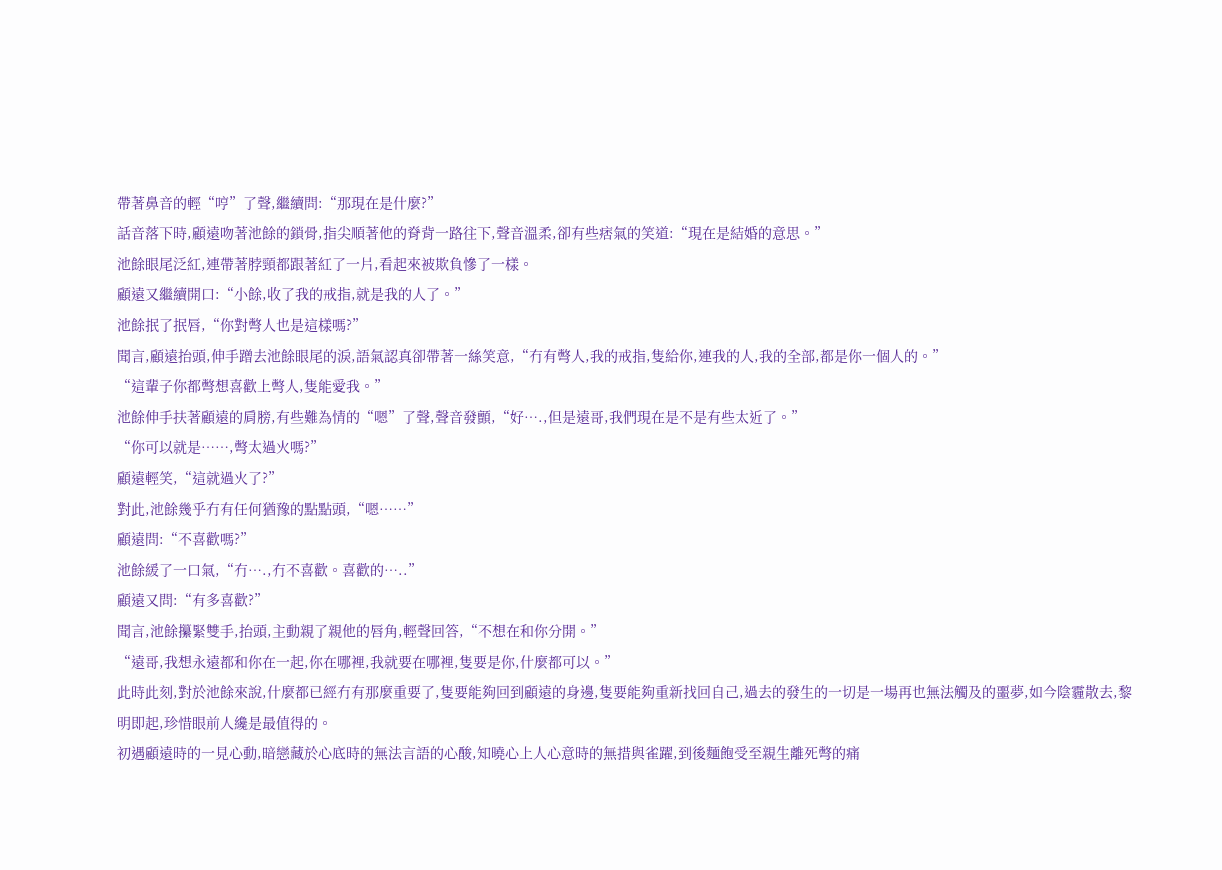帶著鼻音的輕“哼”了聲,繼續問:“那現在是什麼?”
話音落下時,顧遠吻著池餘的鎖骨,指尖順著他的脊背一路往下,聲音溫柔,卻有些痞氣的笑道:“現在是結婚的意思。”
池餘眼尾泛紅,連帶著脖頸都跟著紅了一片,看起來被欺負慘了一樣。
顧遠又繼續開口:“小餘,收了我的戒指,就是我的人了。”
池餘抿了抿唇,“你對彆人也是這樣嗎?”
聞言,顧遠抬頭,伸手蹭去池餘眼尾的淚,語氣認真卻帶著一絲笑意,“冇有彆人,我的戒指,隻給你,連我的人,我的全部,都是你一個人的。”
“這輩子你都彆想喜歡上彆人,隻能愛我。”
池餘伸手扶著顧遠的肩膀,有些難為情的“嗯”了聲,聲音發顫,“好….,但是遠哥,我們現在是不是有些太近了。”
“你可以就是……,彆太過火嗎?”
顧遠輕笑,“這就過火了?”
對此,池餘幾乎冇有任何猶豫的點點頭,“嗯……”
顧遠問:“不喜歡嗎?”
池餘緩了一口氣,“冇….,冇不喜歡。喜歡的…..”
顧遠又問:“有多喜歡?”
聞言,池餘攥緊雙手,抬頭,主動親了親他的唇角,輕聲回答,“不想在和你分開。”
“遠哥,我想永遠都和你在一起,你在哪裡,我就要在哪裡,隻要是你,什麼都可以。”
此時此刻,對於池餘來說,什麼都已經冇有那麼重要了,隻要能夠回到顧遠的身邊,隻要能夠重新找回自己,過去的發生的一切是一場再也無法觸及的噩夢,如今陰霾散去,黎明即起,珍惜眼前人纔是最值得的。
初遇顧遠時的一見心動,暗戀藏於心底時的無法言語的心酸,知曉心上人心意時的無措與雀躍,到後麵飽受至親生離死彆的痛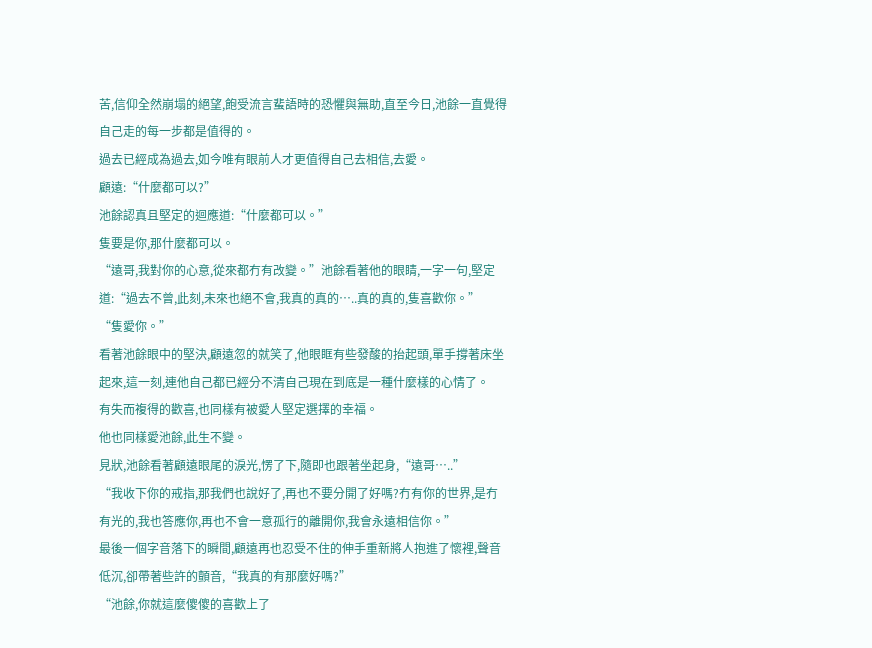苦,信仰全然崩塌的絕望,飽受流言蜚語時的恐懼與無助,直至今日,池餘一直覺得自己走的每一步都是值得的。
過去已經成為過去,如今唯有眼前人才更值得自己去相信,去愛。
顧遠:“什麼都可以?”
池餘認真且堅定的迴應道:“什麼都可以。”
隻要是你,那什麼都可以。
“遠哥,我對你的心意,從來都冇有改變。”池餘看著他的眼睛,一字一句,堅定道:“過去不曾,此刻,未來也絕不會,我真的真的…..真的真的,隻喜歡你。”
“隻愛你。”
看著池餘眼中的堅決,顧遠忽的就笑了,他眼眶有些發酸的抬起頭,單手撐著床坐起來,這一刻,連他自己都已經分不清自己現在到底是一種什麼樣的心情了。
有失而複得的歡喜,也同樣有被愛人堅定選擇的幸福。
他也同樣愛池餘,此生不變。
見狀,池餘看著顧遠眼尾的淚光,愣了下,隨即也跟著坐起身,“遠哥…..”
“我收下你的戒指,那我們也說好了,再也不要分開了好嗎?冇有你的世界,是冇有光的,我也答應你,再也不會一意孤行的離開你,我會永遠相信你。”
最後一個字音落下的瞬間,顧遠再也忍受不住的伸手重新將人抱進了懷裡,聲音低沉,卻帶著些許的顫音,“我真的有那麼好嗎?”
“池餘,你就這麼傻傻的喜歡上了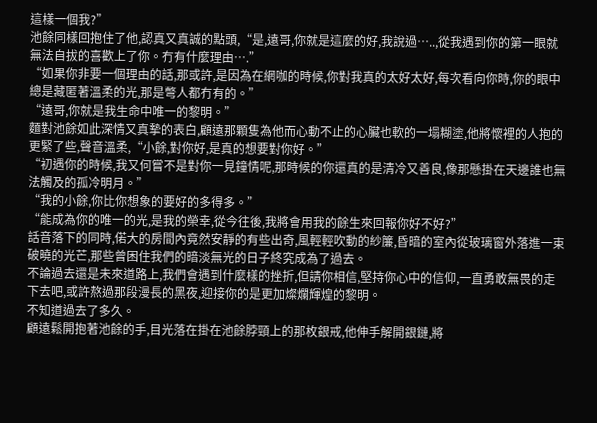這樣一個我?”
池餘同樣回抱住了他,認真又真誠的點頭,“是,遠哥,你就是這麼的好,我說過…..,從我遇到你的第一眼就無法自拔的喜歡上了你。冇有什麼理由….”
“如果你非要一個理由的話,那或許,是因為在網咖的時候,你對我真的太好太好,每次看向你時,你的眼中總是藏匿著溫柔的光,那是彆人都冇有的。”
“遠哥,你就是我生命中唯一的黎明。”
麵對池餘如此深情又真摯的表白,顧遠那顆隻為他而心動不止的心臟也軟的一塌糊塗,他將懷裡的人抱的更緊了些,聲音溫柔,“小餘,對你好,是真的想要對你好。”
“初遇你的時候,我又何嘗不是對你一見鐘情呢,那時候的你還真的是清冷又善良,像那懸掛在天邊誰也無法觸及的孤冷明月。”
“我的小餘,你比你想象的要好的多得多。”
“能成為你的唯一的光,是我的榮幸,從今往後,我將會用我的餘生來回報你好不好?”
話音落下的同時,偌大的房間內竟然安靜的有些出奇,風輕輕吹動的紗簾,昏暗的室內從玻璃窗外落進一束破曉的光芒,那些曾困住我們的暗淡無光的日子終究成為了過去。
不論過去還是未來道路上,我們會遇到什麼樣的挫折,但請你相信,堅持你心中的信仰,一直勇敢無畏的走下去吧,或許熬過那段漫長的黑夜,迎接你的是更加燦爛輝煌的黎明。
不知道過去了多久。
顧遠鬆開抱著池餘的手,目光落在掛在池餘脖頸上的那枚銀戒,他伸手解開銀鏈,將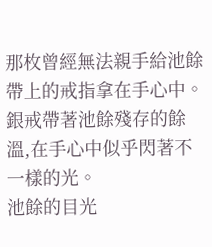那枚曾經無法親手給池餘帶上的戒指拿在手心中。
銀戒帶著池餘殘存的餘溫,在手心中似乎閃著不一樣的光。
池餘的目光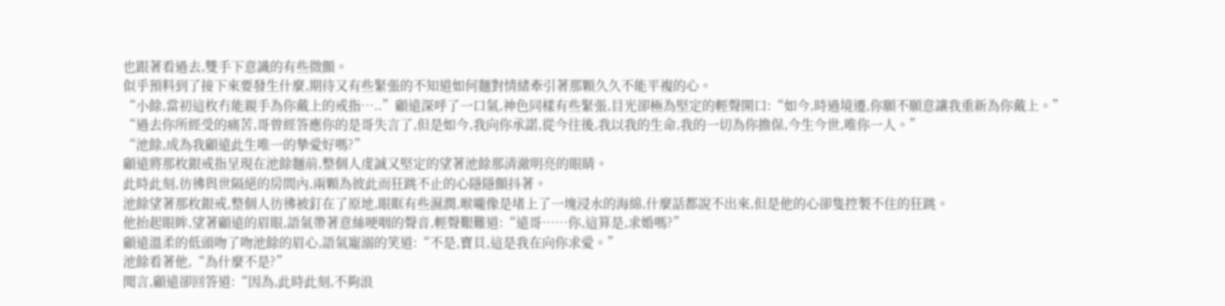也跟著看過去,雙手下意識的有些微顫。
似乎預料到了接下來要發生什麼,期待又有些緊張的不知道如何麵對情緒牽引著那顆久久不能平複的心。
“小餘,當初這枚冇能親手為你戴上的戒指…..”顧遠深呼了一口氣,神色同樣有些緊張,目光卻極為堅定的輕聲開口:“如今,時過境遷,你願不願意讓我重新為你戴上。”
“過去你所經受的痛苦,哥曾經答應你的是哥失言了,但是如今,我向你承諾,從今往後,我以我的生命,我的一切為你擔保,今生今世,唯你一人。”
“池餘,成為我顧遠此生唯一的摯愛好嗎?”
顧遠將那枚銀戒指呈現在池餘麵前,整個人虔誠又堅定的望著池餘那清澈明亮的眼睛。
此時此刻,彷彿與世隔絕的房間內,兩顆為彼此而狂跳不止的心隱隱顫抖著。
池餘望著那枚銀戒,整個人彷彿被釘在了原地,眼眶有些濕潤,喉嚨像是堵上了一塊浸水的海綿,什麼話都說不出來,但是他的心卻隻控製不住的狂跳。
他抬起眼眸,望著顧遠的眉眼,語氣帶著意絲哽咽的聲音,輕聲艱難道:“遠哥……你,這算是,求婚嗎?”
顧遠溫柔的低頭吻了吻池餘的眉心,語氣寵溺的笑道:“不是,寶貝,這是我在向你求愛。”
池餘看著他,“為什麼不是?”
聞言,顧遠卻回答道:“因為,此時此刻,不夠浪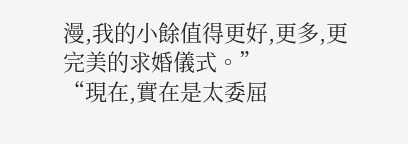漫,我的小餘值得更好,更多,更完美的求婚儀式。”
“現在,實在是太委屈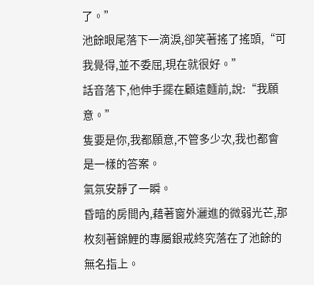了。”
池餘眼尾落下一滴淚,卻笑著搖了搖頭,“可我覺得,並不委屈,現在就很好。”
話音落下,他伸手擺在顧遠麵前,說:“我願意。”
隻要是你,我都願意,不管多少次,我也都會是一樣的答案。
氣氛安靜了一瞬。
昏暗的房間內,藉著窗外灑進的微弱光芒,那枚刻著錦鯉的專屬銀戒終究落在了池餘的無名指上。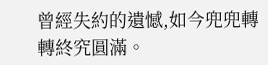曾經失約的遺憾,如今兜兜轉轉終究圓滿。